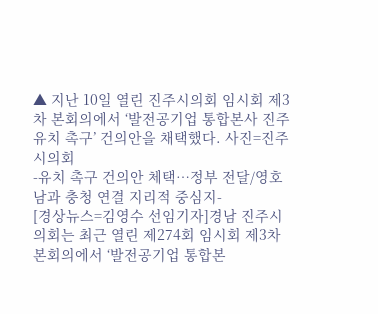▲ 지난 10일 열린 진주시의회 임시회 제3차 본회의에서 ‘발전공기업 통합본사 진주 유치 촉구’ 건의안을 채택했다. 사진=진주시의회
-유치 촉구 건의안 체택…정부 전달/영호남과 충청 연결 지리적 중심지-
[경상뉴스=김영수 선임기자]경남 진주시의회는 최근 열린 제274회 임시회 제3차 본회의에서 ‘발전공기업 통합본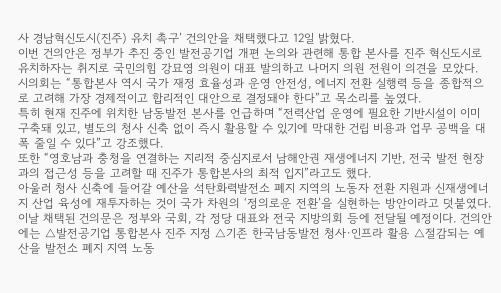사 경남혁신도시(진주) 유치 촉구’ 건의안을 채택했다고 12일 밝혔다.
이번 건의안은 정부가 추진 중인 발전공기업 개편 논의와 관련해 통합 본사를 진주 혁신도시로 유치하자는 취지로 국민의힘 강묘영 의원이 대표 발의하고 나머지 의원 전원이 의견을 모았다.
시의회는 “통합본사 역시 국가 재정 효율성과 운영 안전성, 에너지 전환 실행력 등을 종합적으로 고려해 가장 경제적이고 합리적인 대안으로 결정돼야 한다”고 목소리를 높였다.
특히 현재 진주에 위치한 남동발전 본사를 언급하며 “전력산업 운영에 필요한 기반시설이 이미 구축돼 있고, 별도의 청사 신축 없이 즉시 활용할 수 있기에 막대한 건립 비용과 업무 공백을 대폭 줄일 수 있다”고 강조했다.
또한 “영호남과 충청을 연결하는 지리적 중심지로서 남해안권 재생에너지 기반, 전국 발전 현장과의 접근성 등을 고려할 때 진주가 통합본사의 최적 입지”라고도 했다.
아울러 청사 신축에 들어갈 예산을 석탄화력발전소 폐지 지역의 노동자 전환 지원과 신재생에너지 산업 육성에 재투자하는 것이 국가 차원의 ‘정의로운 전환’을 실현하는 방안이라고 덧붙였다.
이날 채택된 건의문은 정부와 국회, 각 정당 대표와 전국 지방의회 등에 전달될 예정이다. 건의안에는 △발전공기업 통합본사 진주 지정 △기존 한국남동발전 청사·인프라 활용 △절감되는 예산을 발전소 폐지 지역 노동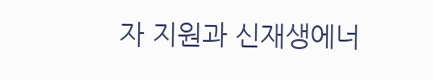자 지원과 신재생에너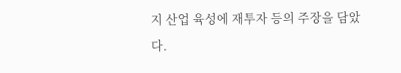지 산업 육성에 재투자 등의 주장을 담았다.